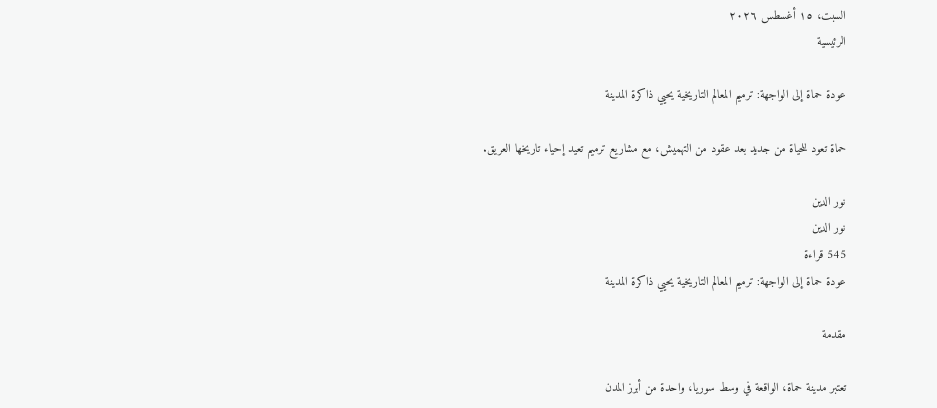السبت، ١٥ أغسطس ٢٠٢٦
الرئيسية

عودة حماة إلى الواجهة: ترميم المعالم التاريخية يحيي ذاكرة المدينة

حماة تعود للحياة من جديد بعد عقود من التهميش، مع مشاريع ترميم تعيد إحياء تاريخها العريق.

نور الدين
نور الدين
545 قراءة
عودة حماة إلى الواجهة: ترميم المعالم التاريخية يحيي ذاكرة المدينة

مقدمة

تعتبر مدينة حماة، الواقعة في وسط سوريا، واحدة من أبرز المدن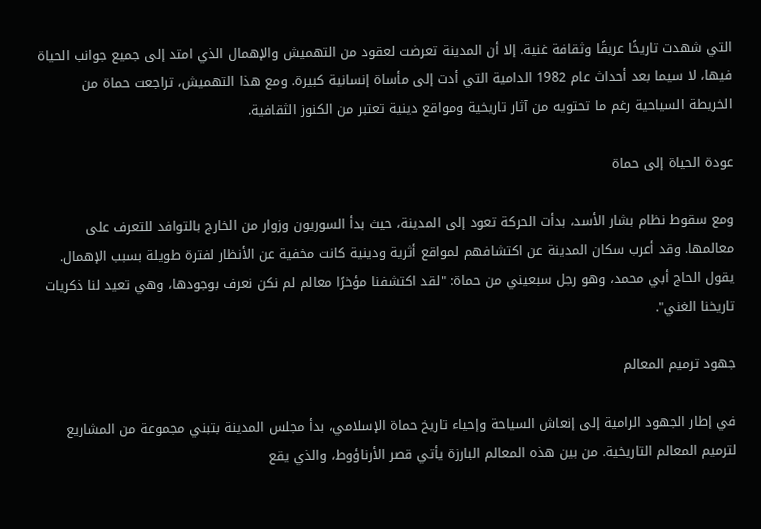التي شهدت تاريخًا عريقًا وثقافة غنية. إلا أن المدينة تعرضت لعقود من التهميش والإهمال الذي امتد إلى جميع جوانب الحياة فيها، لا سيما بعد أحداث عام 1982 الدامية التي أدت إلى مأساة إنسانية كبيرة. ومع هذا التهميش، تراجعت حماة من الخريطة السياحية رغم ما تحتويه من آثار تاريخية ومواقع دينية تعتبر من الكنوز الثقافية.

عودة الحياة إلى حماة

ومع سقوط نظام بشار الأسد، بدأت الحركة تعود إلى المدينة، حيث بدأ السوريون وزوار من الخارج بالتوافد للتعرف على معالمها. وقد أعرب سكان المدينة عن اكتشافهم لمواقع أثرية ودينية كانت مخفية عن الأنظار لفترة طويلة بسبب الإهمال. يقول الحاج أبي محمد، وهو رجل سبعيني من حماة: "لقد اكتشفنا مؤخرًا معالم لم نكن نعرف بوجودها، وهي تعيد لنا ذكريات تاريخنا الغني".

جهود ترميم المعالم

في إطار الجهود الرامية إلى إنعاش السياحة وإحياء تاريخ حماة الإسلامي، بدأ مجلس المدينة بتبني مجموعة من المشاريع لترميم المعالم التاريخية. من بين هذه المعالم البارزة يأتي قصر الأرناؤوط، والذي يقع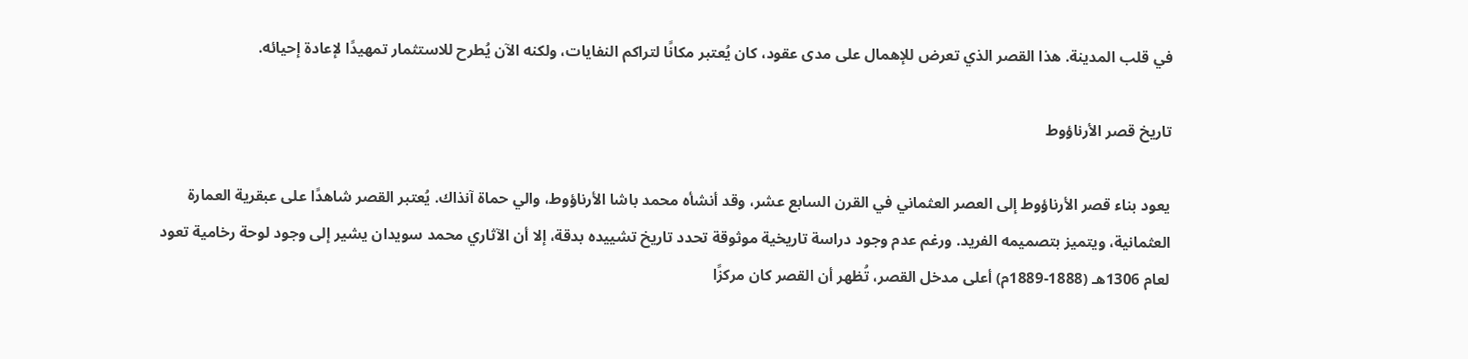في قلب المدينة. هذا القصر الذي تعرض للإهمال على مدى عقود، كان يُعتبر مكانًا لتراكم النفايات، ولكنه الآن يُطرح للاستثمار تمهيدًا لإعادة إحيائه.

تاريخ قصر الأرناؤوط

يعود بناء قصر الأرناؤوط إلى العصر العثماني في القرن السابع عشر، وقد أنشأه محمد باشا الأرناؤوط، والي حماة آنذاك. يُعتبر القصر شاهدًا على عبقرية العمارة العثمانية، ويتميز بتصميمه الفريد. ورغم عدم وجود دراسة تاريخية موثوقة تحدد تاريخ تشييده بدقة، إلا أن الآثاري محمد سويدان يشير إلى وجود لوحة رخامية تعود لعام 1306هـ (1888-1889م) أعلى مدخل القصر، تُظهر أن القصر كان مركزًا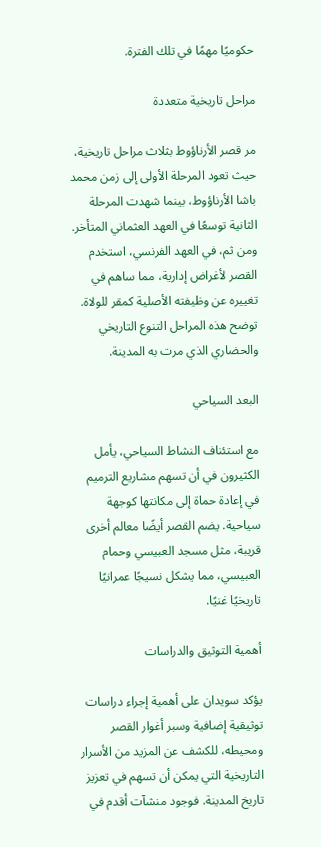حكوميًا مهمًا في تلك الفترة.

مراحل تاريخية متعددة

مر قصر الأرناؤوط بثلاث مراحل تاريخية، حيث تعود المرحلة الأولى إلى زمن محمد باشا الأرناؤوط، بينما شهدت المرحلة الثانية توسعًا في العهد العثماني المتأخر. ومن ثم، في العهد الفرنسي، استخدم القصر لأغراض إدارية، مما ساهم في تغييره عن وظيفته الأصلية كمقر للولاة. توضح هذه المراحل التنوع التاريخي والحضاري الذي مرت به المدينة.

البعد السياحي

مع استئناف النشاط السياحي، يأمل الكثيرون في أن تسهم مشاريع الترميم في إعادة حماة إلى مكانتها كوجهة سياحية. يضم القصر أيضًا معالم أخرى قريبة، مثل مسجد العبيسي وحمام العبيسي، مما يشكل نسيجًا عمرانيًا تاريخيًا غنيًا.

أهمية التوثيق والدراسات

يؤكد سويدان على أهمية إجراء دراسات توثيقية إضافية وسبر أغوار القصر ومحيطه، للكشف عن المزيد من الأسرار التاريخية التي يمكن أن تسهم في تعزيز تاريخ المدينة. فوجود منشآت أقدم في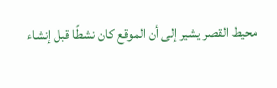محيط القصر يشير إلى أن الموقع كان نشطًا قبل إنشاء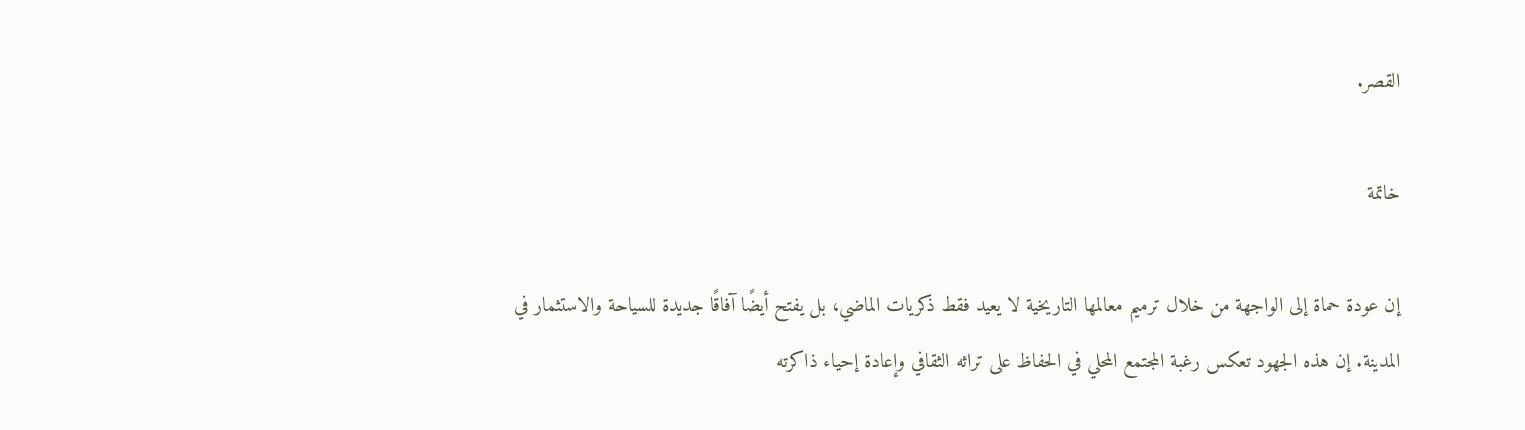القصر.

خاتمة

إن عودة حماة إلى الواجهة من خلال ترميم معالمها التاريخية لا يعيد فقط ذكريات الماضي، بل يفتح أيضًا آفاقًا جديدة للسياحة والاستثمار في المدينة. إن هذه الجهود تعكس رغبة المجتمع المحلي في الحفاظ على تراثه الثقافي وإعادة إحياء ذاكرته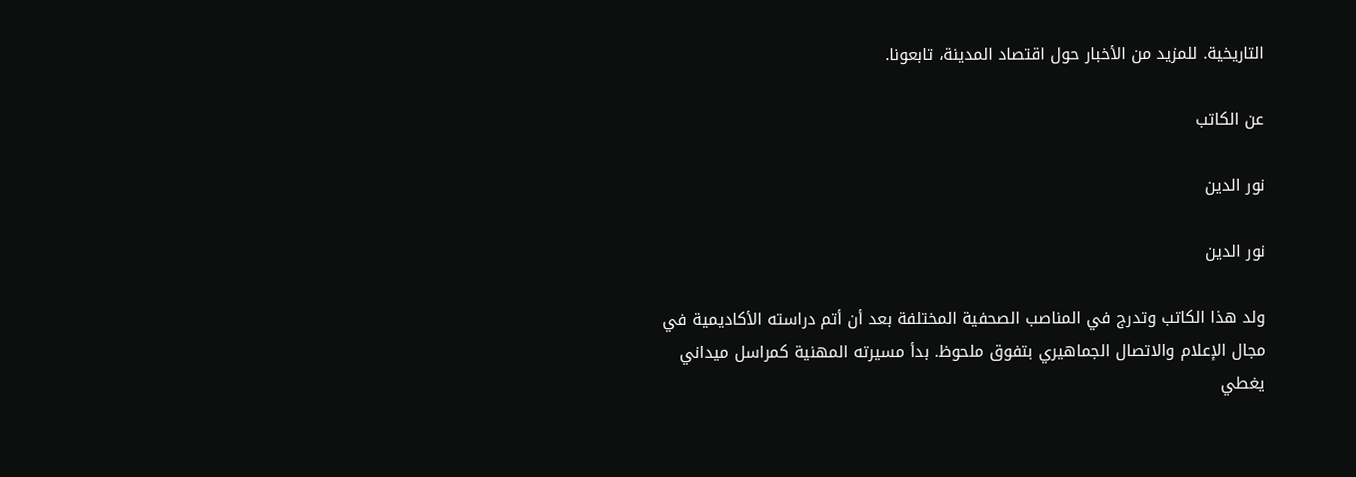التاريخية. للمزيد من الأخبار حول اقتصاد المدينة، تابعونا.

عن الكاتب

نور الدين

نور الدين

ولد هذا الكاتب وتدرج في المناصب الصحفية المختلفة بعد أن أتم دراسته الأكاديمية في مجال الإعلام والاتصال الجماهيري بتفوق ملحوظ. بدأ مسيرته المهنية كمراسل ميداني يغطي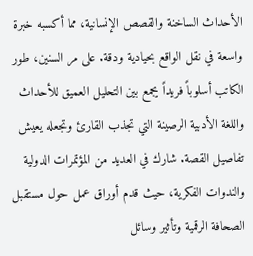الأحداث الساخنة والقصص الإنسانية، مما أكسبه خبرة واسعة في نقل الواقع بحيادية ودقة. على مر السنين، طور الكاتب أسلوباً فريداً يجمع بين التحليل العميق للأحداث واللغة الأدبية الرصينة التي تجذب القارئ وتجعله يعيش تفاصيل القصة. شارك في العديد من المؤتمرات الدولية والندوات الفكرية، حيث قدم أوراق عمل حول مستقبل الصحافة الرقمية وتأثير وسائل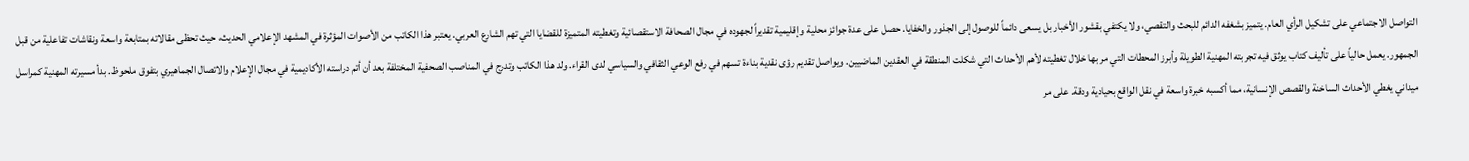التواصل الاجتماعي على تشكيل الرأي العام. يتميز بشغفه الدائم للبحث والتقصي، ولا يكتفي بقشور الأخبار بل يسعى دائماً للوصول إلى الجذور والخفايا. حصل على عدة جوائز محلية وإقليمية تقديراً لجهوده في مجال الصحافة الاستقصائية وتغطيته المتميزة للقضايا التي تهم الشارع العربي. يعتبر هذا الكاتب من الأصوات المؤثرة في المشهد الإعلامي الحديث، حيث تحظى مقالاته بمتابعة واسعة ونقاشات تفاعلية من قبل الجمهور. يعمل حالياً على تأليف كتاب يوثق فيه تجربته المهنية الطويلة وأبرز المحطات التي مر بها خلال تغطيته لأهم الأحداث التي شكلت المنطقة في العقدين الماضيين. ويواصل تقديم رؤى نقدية بناءة تسهم في رفع الوعي الثقافي والسياسي لدى القراء. ولد هذا الكاتب وتدرج في المناصب الصحفية المختلفة بعد أن أتم دراسته الأكاديمية في مجال الإعلام والاتصال الجماهيري بتفوق ملحوظ. بدأ مسيرته المهنية كمراسل ميداني يغطي الأحداث الساخنة والقصص الإنسانية، مما أكسبه خبرة واسعة في نقل الواقع بحيادية ودقة. على مر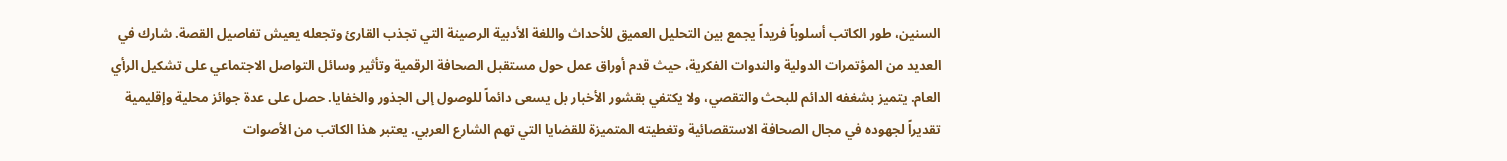السنين، طور الكاتب أسلوباً فريداً يجمع بين التحليل العميق للأحداث واللغة الأدبية الرصينة التي تجذب القارئ وتجعله يعيش تفاصيل القصة. شارك في العديد من المؤتمرات الدولية والندوات الفكرية، حيث قدم أوراق عمل حول مستقبل الصحافة الرقمية وتأثير وسائل التواصل الاجتماعي على تشكيل الرأي العام. يتميز بشغفه الدائم للبحث والتقصي، ولا يكتفي بقشور الأخبار بل يسعى دائماً للوصول إلى الجذور والخفايا. حصل على عدة جوائز محلية وإقليمية تقديراً لجهوده في مجال الصحافة الاستقصائية وتغطيته المتميزة للقضايا التي تهم الشارع العربي. يعتبر هذا الكاتب من الأصوات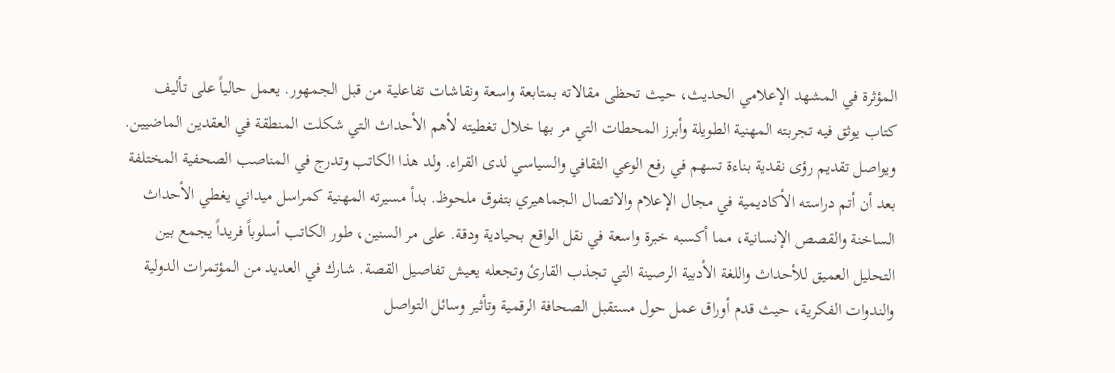المؤثرة في المشهد الإعلامي الحديث، حيث تحظى مقالاته بمتابعة واسعة ونقاشات تفاعلية من قبل الجمهور. يعمل حالياً على تأليف كتاب يوثق فيه تجربته المهنية الطويلة وأبرز المحطات التي مر بها خلال تغطيته لأهم الأحداث التي شكلت المنطقة في العقدين الماضيين. ويواصل تقديم رؤى نقدية بناءة تسهم في رفع الوعي الثقافي والسياسي لدى القراء. ولد هذا الكاتب وتدرج في المناصب الصحفية المختلفة بعد أن أتم دراسته الأكاديمية في مجال الإعلام والاتصال الجماهيري بتفوق ملحوظ. بدأ مسيرته المهنية كمراسل ميداني يغطي الأحداث الساخنة والقصص الإنسانية، مما أكسبه خبرة واسعة في نقل الواقع بحيادية ودقة. على مر السنين، طور الكاتب أسلوباً فريداً يجمع بين التحليل العميق للأحداث واللغة الأدبية الرصينة التي تجذب القارئ وتجعله يعيش تفاصيل القصة. شارك في العديد من المؤتمرات الدولية والندوات الفكرية، حيث قدم أوراق عمل حول مستقبل الصحافة الرقمية وتأثير وسائل التواصل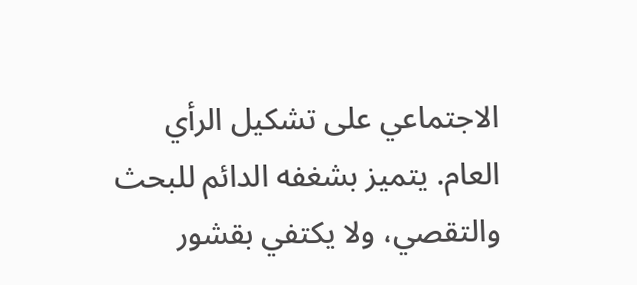الاجتماعي على تشكيل الرأي العام. يتميز بشغفه الدائم للبحث والتقصي، ولا يكتفي بقشور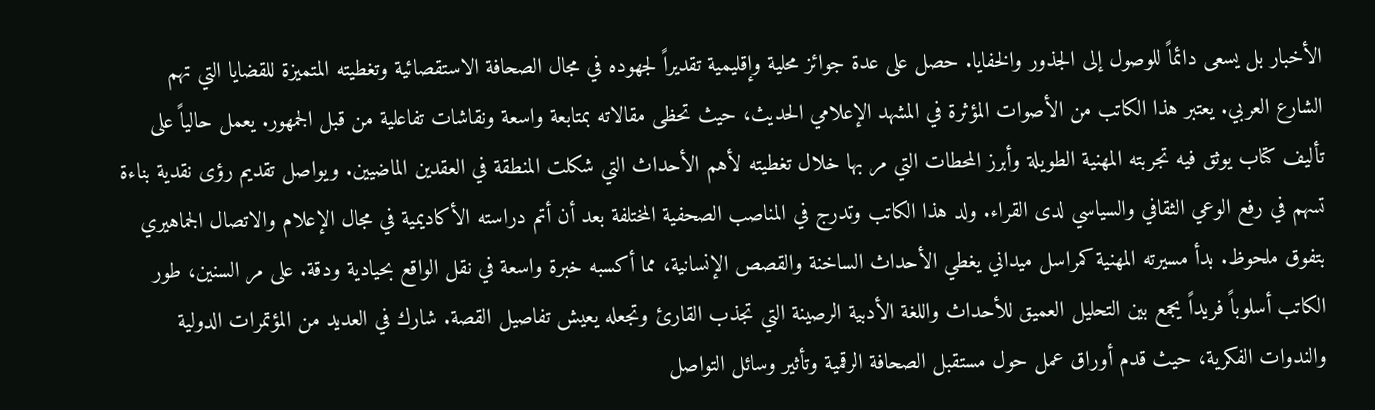الأخبار بل يسعى دائماً للوصول إلى الجذور والخفايا. حصل على عدة جوائز محلية وإقليمية تقديراً لجهوده في مجال الصحافة الاستقصائية وتغطيته المتميزة للقضايا التي تهم الشارع العربي. يعتبر هذا الكاتب من الأصوات المؤثرة في المشهد الإعلامي الحديث، حيث تحظى مقالاته بمتابعة واسعة ونقاشات تفاعلية من قبل الجمهور. يعمل حالياً على تأليف كتاب يوثق فيه تجربته المهنية الطويلة وأبرز المحطات التي مر بها خلال تغطيته لأهم الأحداث التي شكلت المنطقة في العقدين الماضيين. ويواصل تقديم رؤى نقدية بناءة تسهم في رفع الوعي الثقافي والسياسي لدى القراء. ولد هذا الكاتب وتدرج في المناصب الصحفية المختلفة بعد أن أتم دراسته الأكاديمية في مجال الإعلام والاتصال الجماهيري بتفوق ملحوظ. بدأ مسيرته المهنية كمراسل ميداني يغطي الأحداث الساخنة والقصص الإنسانية، مما أكسبه خبرة واسعة في نقل الواقع بحيادية ودقة. على مر السنين، طور الكاتب أسلوباً فريداً يجمع بين التحليل العميق للأحداث واللغة الأدبية الرصينة التي تجذب القارئ وتجعله يعيش تفاصيل القصة. شارك في العديد من المؤتمرات الدولية والندوات الفكرية، حيث قدم أوراق عمل حول مستقبل الصحافة الرقمية وتأثير وسائل التواصل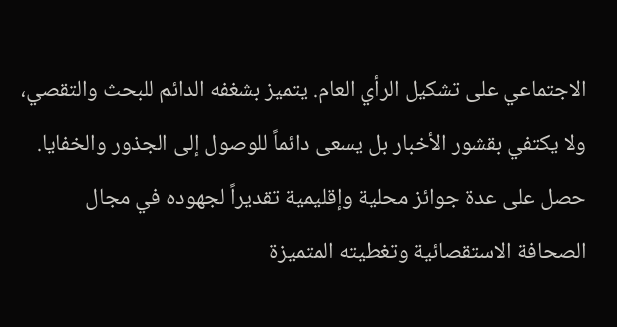الاجتماعي على تشكيل الرأي العام. يتميز بشغفه الدائم للبحث والتقصي، ولا يكتفي بقشور الأخبار بل يسعى دائماً للوصول إلى الجذور والخفايا. حصل على عدة جوائز محلية وإقليمية تقديراً لجهوده في مجال الصحافة الاستقصائية وتغطيته المتميزة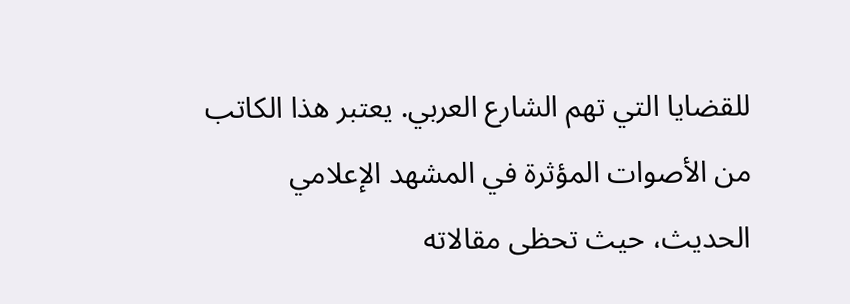للقضايا التي تهم الشارع العربي. يعتبر هذا الكاتب من الأصوات المؤثرة في المشهد الإعلامي الحديث، حيث تحظى مقالاته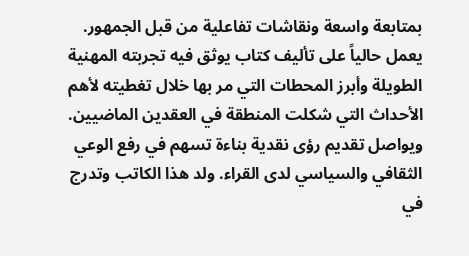بمتابعة واسعة ونقاشات تفاعلية من قبل الجمهور. يعمل حالياً على تأليف كتاب يوثق فيه تجربته المهنية الطويلة وأبرز المحطات التي مر بها خلال تغطيته لأهم الأحداث التي شكلت المنطقة في العقدين الماضيين. ويواصل تقديم رؤى نقدية بناءة تسهم في رفع الوعي الثقافي والسياسي لدى القراء. ولد هذا الكاتب وتدرج في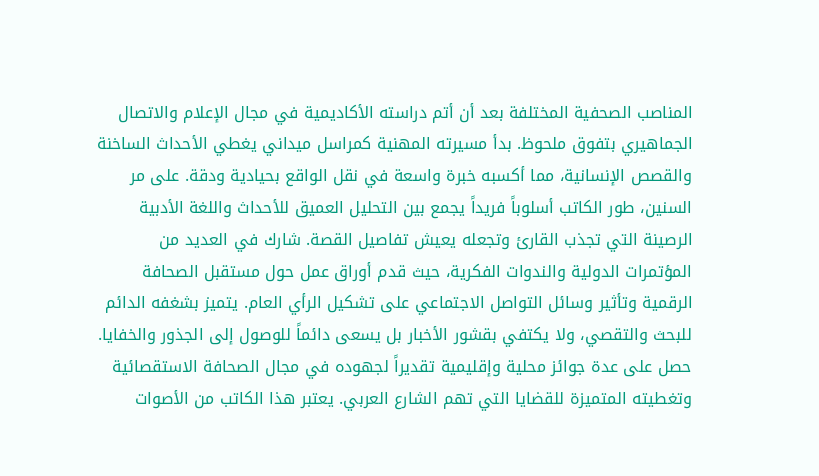المناصب الصحفية المختلفة بعد أن أتم دراسته الأكاديمية في مجال الإعلام والاتصال الجماهيري بتفوق ملحوظ. بدأ مسيرته المهنية كمراسل ميداني يغطي الأحداث الساخنة والقصص الإنسانية، مما أكسبه خبرة واسعة في نقل الواقع بحيادية ودقة. على مر السنين، طور الكاتب أسلوباً فريداً يجمع بين التحليل العميق للأحداث واللغة الأدبية الرصينة التي تجذب القارئ وتجعله يعيش تفاصيل القصة. شارك في العديد من المؤتمرات الدولية والندوات الفكرية، حيث قدم أوراق عمل حول مستقبل الصحافة الرقمية وتأثير وسائل التواصل الاجتماعي على تشكيل الرأي العام. يتميز بشغفه الدائم للبحث والتقصي، ولا يكتفي بقشور الأخبار بل يسعى دائماً للوصول إلى الجذور والخفايا. حصل على عدة جوائز محلية وإقليمية تقديراً لجهوده في مجال الصحافة الاستقصائية وتغطيته المتميزة للقضايا التي تهم الشارع العربي. يعتبر هذا الكاتب من الأصوات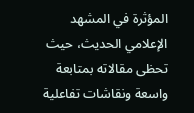المؤثرة في المشهد الإعلامي الحديث، حيث تحظى مقالاته بمتابعة واسعة ونقاشات تفاعلية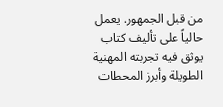من قبل الجمهور. يعمل حالياً على تأليف كتاب يوثق فيه تجربته المهنية الطويلة وأبرز المحطات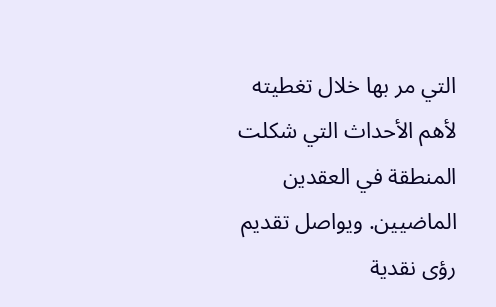التي مر بها خلال تغطيته لأهم الأحداث التي شكلت المنطقة في العقدين الماضيين. ويواصل تقديم رؤى نقدية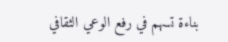بناءة تسهم في رفع الوعي الثقافي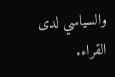والسياسي لدى القراء.